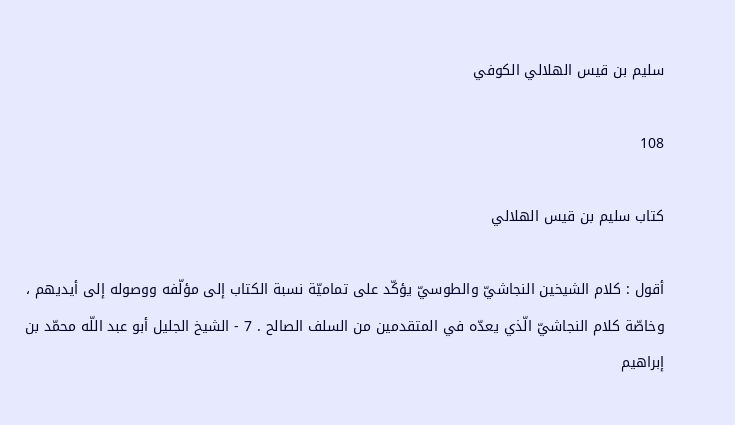سليم بن قيس الهلالي الكوفي

108

كتاب سليم بن قيس الهلالي

أقول : كلام الشيخين النجاشيّ والطوسيّ يؤكّد على تماميّة نسبة الكتاب إلى مؤلّفه ووصوله إلى أيديهم ، وخاصّة كلام النجاشيّ الّذي يعدّه في المتقدمين من السلف الصالح . 7 - الشيخ الجليل أبو عبد اللّه محمّد بن إبراهيم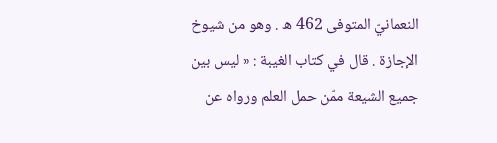النعمانيّ المتوفى 462 ه . وهو من شيوخ الإجازة . قال في كتاب الغيبة : « ليس بين جميع الشيعة ممّن حمل العلم ورواه عن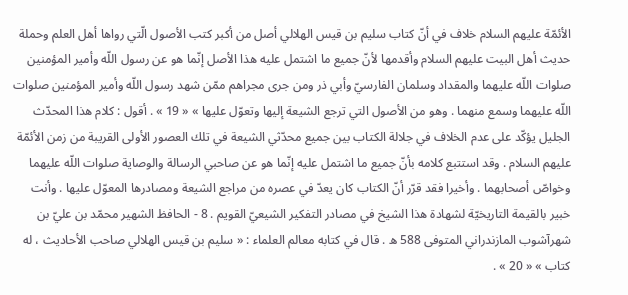الأئمّة عليهم السلام خلاف في أنّ كتاب سليم بن قيس الهلالي أصل من أكبر كتب الأصول الّتي رواها أهل العلم وحملة حديث أهل البيت عليهم السلام وأقدمها لأنّ جميع ما اشتمل عليه هذا الأصل إنّما هو عن رسول اللّه وأمير المؤمنين صلوات اللّه عليهما والمقداد وسلمان الفارسيّ وأبي ذر ومن جرى مجراهم ممّن شهد رسول اللّه وأمير المؤمنين صلوات اللّه عليهما وسمع منهما . وهو من الأصول التي ترجع الشيعة إليها وتعوّل عليها » « 19 » . أقول : كلام هذا المحدّث الجليل يؤكّد على عدم الخلاف في جلالة الكتاب بين جميع محدّثي الشيعة في تلك العصور الأولى القريبة من زمن الأئمّة عليهم السلام . وقد استتبع كلامه بأنّ جميع ما اشتمل عليه إنّما هو عن صاحبي الرسالة والوصاية صلوات اللّه عليهما وخواصّ أصحابهما . وأخيرا فقد قرّر أنّ الكتاب كان يعدّ في عصره من مراجع الشيعة ومصادرها المعوّل عليها . وأنت خبير بالقيمة التاريخيّة لشهادة هذا الشيخ في مصادر التفكير الشيعيّ القويم . 8 - الحافظ الشهير محمّد بن عليّ بن شهرآشوب المازندراني المتوفى 588 ه . قال في كتابه معالم العلماء : « سليم بن قيس الهلالي صاحب الأحاديث ، له كتاب » « 20 » .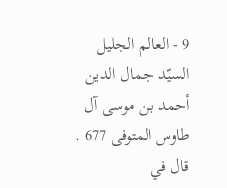9 - العالم الجليل السيّد جمال الدين أحمد بن موسى آل طاوس المتوفى 677 . قال في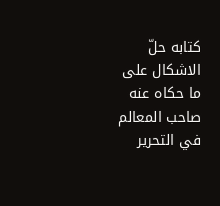كتابه حلّ الاشكال على ما حكاه عنه صاحب المعالم في التحرير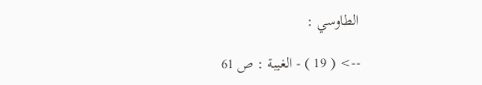الطاوسي :

--> ( 19 ) - الغيبة : ص 61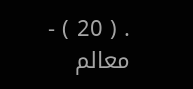. ( 20 ) - معالم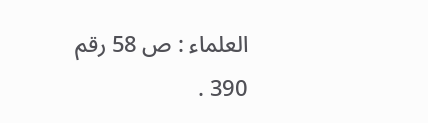العلماء : ص 58 رقم 390 .